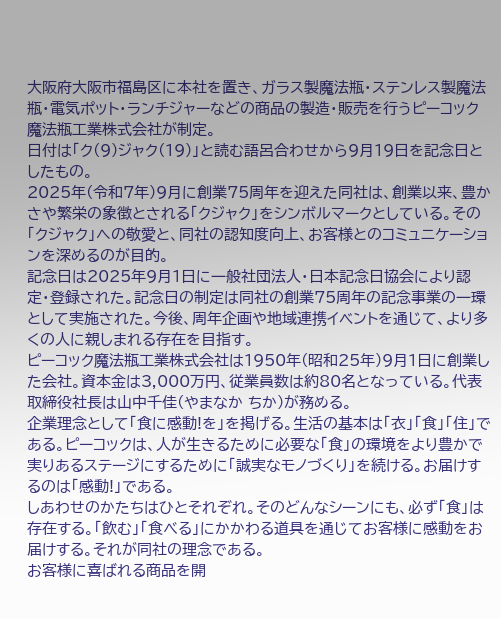大阪府大阪市福島区に本社を置き、ガラス製魔法瓶・ステンレス製魔法瓶・電気ポット・ランチジャーなどの商品の製造・販売を行うピーコック魔法瓶工業株式会社が制定。
日付は「ク(9)ジャク(19)」と読む語呂合わせから9月19日を記念日としたもの。
2025年(令和7年)9月に創業75周年を迎えた同社は、創業以来、豊かさや繁栄の象徴とされる「クジャク」をシンボルマークとしている。その「クジャク」への敬愛と、同社の認知度向上、お客様とのコミュニケーションを深めるのが目的。
記念日は2025年9月1日に一般社団法人・日本記念日協会により認定・登録された。記念日の制定は同社の創業75周年の記念事業の一環として実施された。今後、周年企画や地域連携イベントを通じて、より多くの人に親しまれる存在を目指す。
ピーコック魔法瓶工業株式会社は1950年(昭和25年)9月1日に創業した会社。資本金は3,000万円、従業員数は約80名となっている。代表取締役社長は山中千佳(やまなか ちか)が務める。
企業理念として「食に感動!を」を掲げる。生活の基本は「衣」「食」「住」である。ピーコックは、人が生きるために必要な「食」の環境をより豊かで実りあるステージにするために「誠実なモノづくり」を続ける。お届けするのは「感動!」である。
しあわせのかたちはひとそれぞれ。そのどんなシーンにも、必ず「食」は存在する。「飲む」「食べる」にかかわる道具を通じてお客様に感動をお届けする。それが同社の理念である。
お客様に喜ばれる商品を開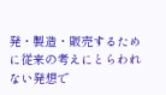発・製造・販売するために従来の考えにとらわれない発想で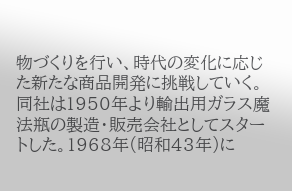物づくりを行い、時代の変化に応じた新たな商品開発に挑戦していく。
同社は1950年より輸出用ガラス魔法瓶の製造・販売会社としてスタートした。1968年(昭和43年)に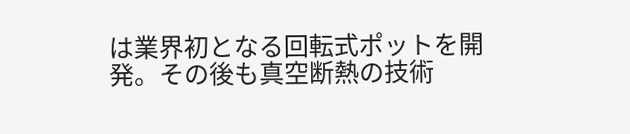は業界初となる回転式ポットを開発。その後も真空断熱の技術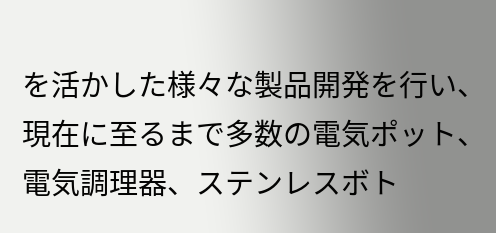を活かした様々な製品開発を行い、現在に至るまで多数の電気ポット、電気調理器、ステンレスボト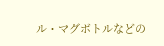ル・マグボトルなどの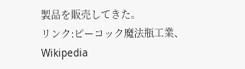製品を販売してきた。
リンク:ピーコック魔法瓶工業、Wikipedia